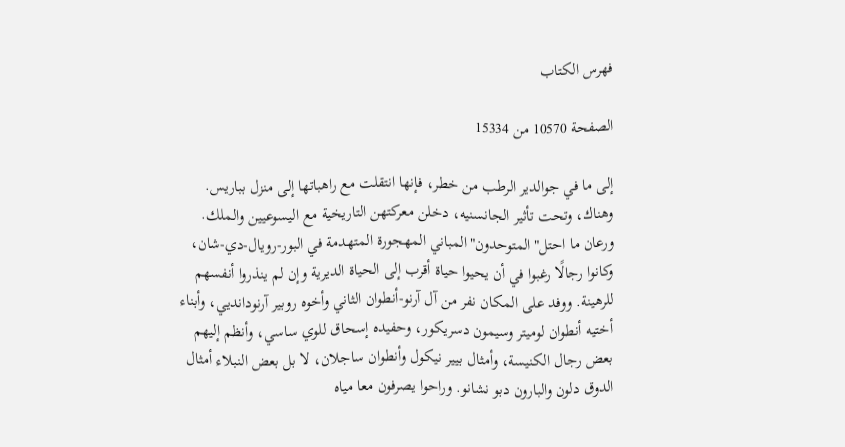فهرس الكتاب

الصفحة 10570 من 15334

إلى ما في جوالدير الرطب من خطر، فإنها انتقلت مع راهباتها إلى منزل بباريس. وهناك، وتحت تأثير الجانسنيه، دخلن معركتهن التاريخية مع اليسوعيين والملك. ورعان ما احتل"المتوحدون"المباني المهجورة المتهدمة في البور-رويال-دي-شان، وكانوا رجالًا رغبوا في أن يحيوا حياة أقرب إلى الحياة الديرية وإن لم ينذروا أنفسهم للرهينة. ووفد على المكان نفر من آل آرنو-أنطوان الثاني وأخوه روبير آرنودانديي، وأبناء أختيه أنطوان لوميتر وسيمون دسريكور، وحفيده إسحاق للوي ساسي، وأنظم إليهم بعض رجال الكنيسة، وأمثال بيير نيكول وأنطوان ساجلان، لا بل بعض النبلاء أمثال الدوق دلون والبارون دبو نشانو. وراحوا يصرفون معا مياه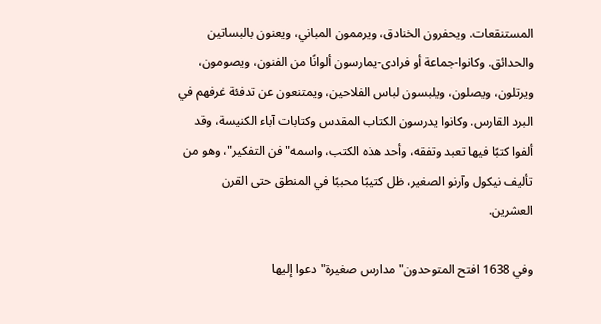المستنقعات. ويحفرون الخنادق، ويرممون المباني، ويعنون بالبساتين والحدائق. وكانوا-جماعة أو فرادى-يمارسون ألوانًا من الفنون، ويصومون، ويرتلون، ويصلون، ويلبسون لباس الفلاحين، ويمتنعون عن تدفئة غرفهم في البرد القارس. وكانوا يدرسون الكتاب المقدس وكتابات آباء الكنيسة، وقد ألفوا كتبًا فيها تعبد وتفقه، وأحد هذه الكتب، واسمه"فن التفكير"، وهو من تأليف نيكول وآرنو الصغير، ظل كتيبًا محببًا في المنطق حتى القرن العشرين.

وفي 1638 افتح المتوحدون"مدارس صغيرة"دعوا إليها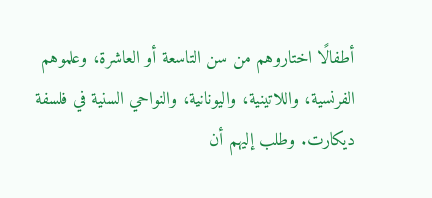أطفالًا اختاروهم من سن التاسعة أو العاشرة، وعلموهم الفرنسية، واللاتينية، واليونانية، والنواحي السنية في فلسفة ديكارت. وطلب إليهم أن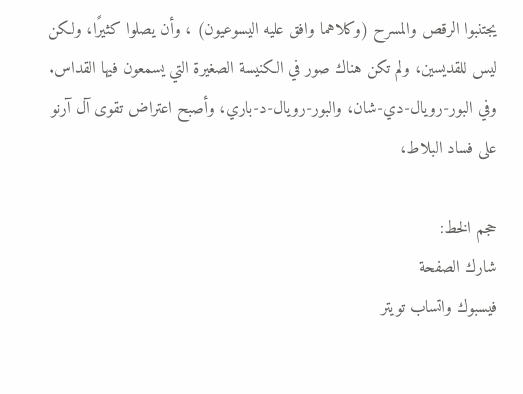يجتنبوا الرقص والمسرح (وكلاهما وافق عليه اليسوعيون) ، وأن يصلوا كثيرًا، ولكن ليس للقديسين، ولم تكن هناك صور في الكنيسة الصغيرة التي يسمعون فيها القداس. وفي البور-رويال-دي-شان، والبور-رويال-د-باري، وأصبح اعتراض تقوى آل آرنو على فساد البلاط،

حجم الخط:
شارك الصفحة
فيسبوك واتساب تويتر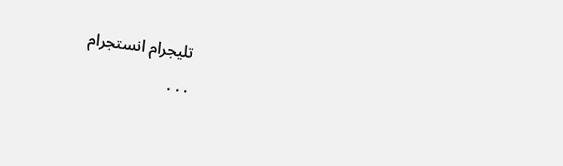تليجرام انستجرام
. . .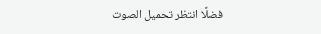فضلًا انتظر تحميل الصوت